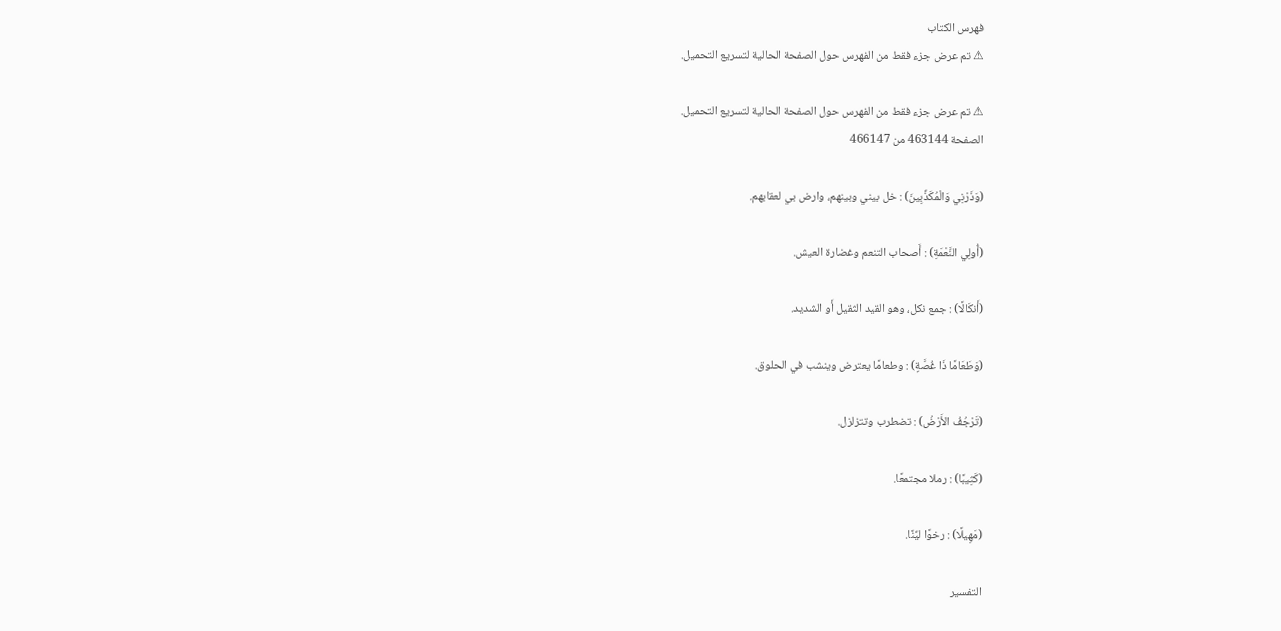فهرس الكتاب
⚠ تم عرض جزء فقط من الفهرس حول الصفحة الحالية لتسريع التحميل.

⚠ تم عرض جزء فقط من الفهرس حول الصفحة الحالية لتسريع التحميل.
الصفحة 463144 من 466147

(وَذَرْنِي وَالْمُكَذِّبِينَ) : خل بيني وبينهم، وارض بي لعقابهم.

(أُولِي النَّعْمَةِ) : أَصحاب التنعم وغضارة العيش.

(أَنكَالًا) : جمع نكل، وهو القيد الثقيل أَو الشديد.

(وَطَعَامًا ذَا غُصَّةٍ) : وطعامًا يعترض وينشب في الحلوق.

(تَرْجُفُ الأَرْضُ) : تضطرب وتتزلزل.

(كَثِيبًا) : رملا مجتمعًا.

(مَهِيلًا) : رخوًا ليِّنًا.

التفسير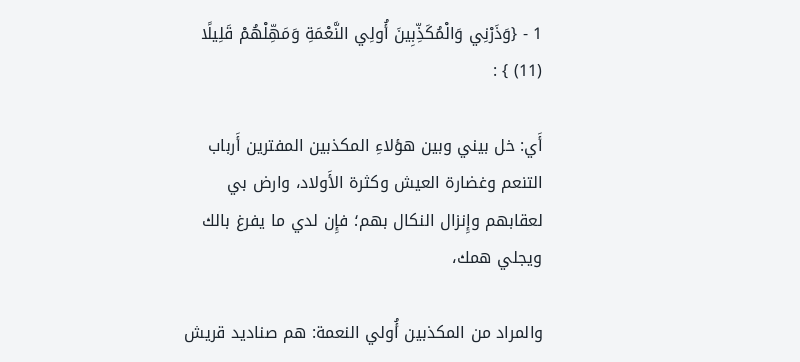1 - {وَذَرْنِي وَالْمُكَذِّبِينَ أُولِي النَّعْمَةِ وَمَهِّلْهُمْ قَلِيلًا (11) } :

أَي: خل بيني وبين هؤلاءِ المكذبين المفترين أَرباب التنعم وغضارة العيش وكثرة الأَولاد، وارض بي لعقابهم وإِنزال النكال بهم؛ فإِن لدي ما يفرغ بالك ويجلي همك،

والمراد من المكذبين أُولي النعمة: هم صناديد قريش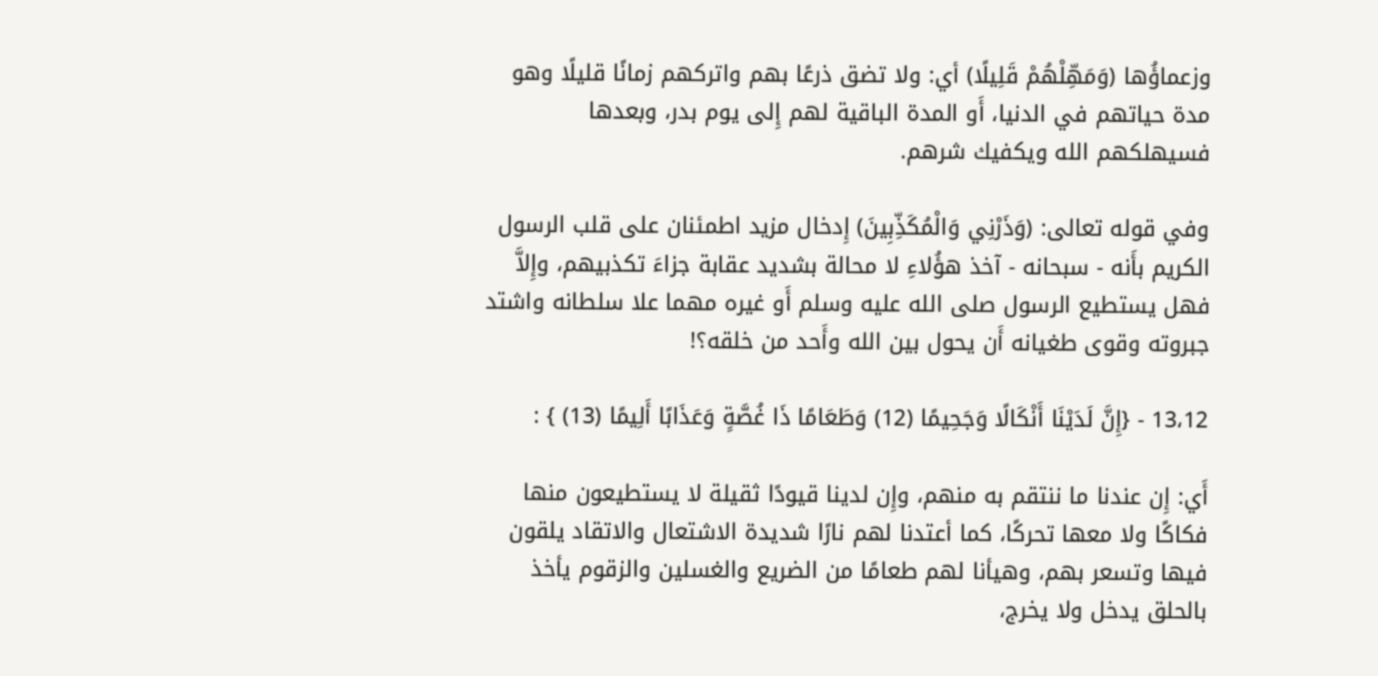وزعماؤُها (وَمَهِّلْهُمْ قَلِيلًا) أي: ولا تضق ذرعًا بهم واتركهم زمانًا قليلًا وهو مدة حياتهم في الدنيا، أَو المدة الباقية لهم إِلى يوم بدر، وبعدها فسيهلكهم الله ويكفيك شرهم.

وفي قوله تعالى: (وَذَرْنِي وَالْمُكَذِّبِينَ) إِدخال مزيد اطمئنان على قلب الرسول الكريم بأَنه - سبحانه - آخذ هؤُلاءِ لا محالة بشديد عقابة جزاءَ تكذبيهم، وإِلاَّ فهل يستطيع الرسول صلى الله عليه وسلم أَو غيره مهما علا سلطانه واشتد جبروته وقوى طغيانه أَن يحول بين الله وأَحد من خلقه؟!

13،12 - {إِنَّ لَدَيْنَا أَنْكَالًا وَجَحِيمًا (12) وَطَعَامًا ذَا غُصَّةٍ وَعَذَابًا أَلِيمًا (13) } :

أَي: إِن عندنا ما ننتقم به منهم، وإِن لدينا قيودًا ثقيلة لا يستطيعون منها فكاكًا ولا معها تحركًا، كما أعتدنا لهم نارًا شديدة الاشتعال والاتقاد يلقون فيها وتسعر بهم، وهيأنا لهم طعامًا من الضريع والغسلين والزقوم يأخذ بالحلق يدخل ولا يخرج،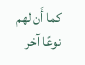كما أَن لهم نوعًا آخر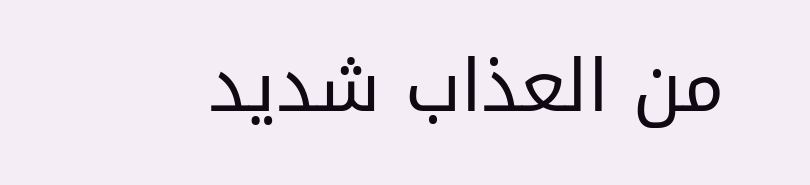من العذاب شديد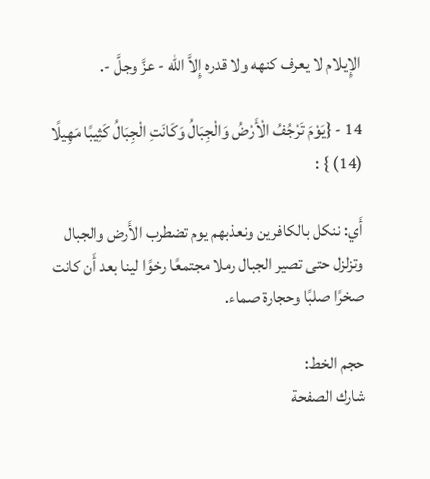الإِيلام لا يعرف كنهه ولا قدره إِلاَّ الله - عزَّ وجلَّ -.

14 - {يَوْمَ تَرْجُفُ الْأَرْضُ وَالْجِبَالُ وَكَانَتِ الْجِبَالُ كَثِيبًا مَهِيلًا (14) } :

أَي: ننكل بالكافرين ونعذبهم يوم تضطرب الأَرض والجبال وتزلزل حتى تصير الجبال رملا مجتمعًا رخوًا لينا بعد أَن كانت صخرًا صلبًا وحجارة صماء.

حجم الخط:
شارك الصفحة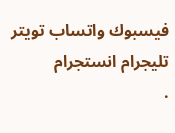فيسبوك واتساب تويتر تليجرام انستجرام
.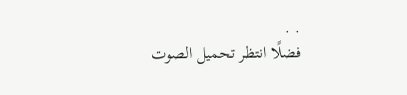. .
فضلًا انتظر تحميل الصوت